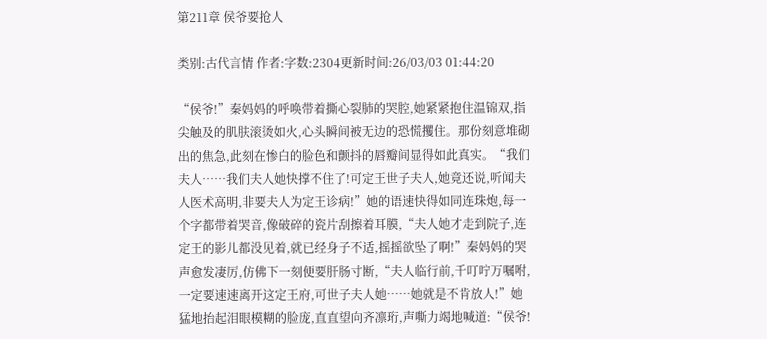第211章 侯爷要抢人

类别:古代言情 作者:字数:2304更新时间:26/03/03 01:44:20

“侯爷!”秦妈妈的呼唤带着撕心裂肺的哭腔,她紧紧抱住温锦双,指尖触及的肌肤滚烫如火,心头瞬间被无边的恐慌攫住。那份刻意堆砌出的焦急,此刻在惨白的脸色和颤抖的唇瓣间显得如此真实。“我们夫人……我们夫人她快撑不住了!可定王世子夫人,她竟还说,听闻夫人医术高明,非要夫人为定王诊病!”她的语速快得如同连珠炮,每一个字都带着哭音,像破碎的瓷片刮擦着耳膜,“夫人她才走到院子,连定王的影儿都没见着,就已经身子不适,摇摇欲坠了啊!”秦妈妈的哭声愈发凄厉,仿佛下一刻便要肝肠寸断,“夫人临行前,千叮咛万嘱咐,一定要速速离开这定王府,可世子夫人她……她就是不肯放人!”她猛地抬起泪眼模糊的脸庞,直直望向齐凛珩,声嘶力竭地喊道:“侯爷!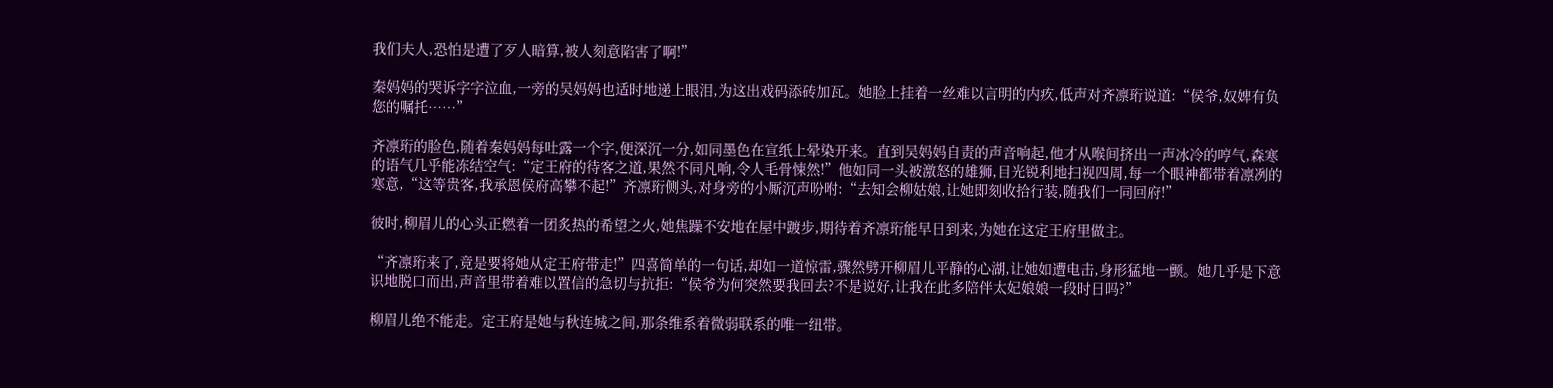我们夫人,恐怕是遭了歹人暗算,被人刻意陷害了啊!”

秦妈妈的哭诉字字泣血,一旁的吴妈妈也适时地递上眼泪,为这出戏码添砖加瓦。她脸上挂着一丝难以言明的内疚,低声对齐凛珩说道:“侯爷,奴婢有负您的嘱托……”

齐凛珩的脸色,随着秦妈妈每吐露一个字,便深沉一分,如同墨色在宣纸上晕染开来。直到吴妈妈自责的声音响起,他才从喉间挤出一声冰冷的哼气,森寒的语气几乎能冻结空气:“定王府的待客之道,果然不同凡响,令人毛骨悚然!”他如同一头被激怒的雄狮,目光锐利地扫视四周,每一个眼神都带着凛冽的寒意,“这等贵客,我承恩侯府高攀不起!”齐凛珩侧头,对身旁的小厮沉声吩咐:“去知会柳姑娘,让她即刻收拾行装,随我们一同回府!”

彼时,柳眉儿的心头正燃着一团炙热的希望之火,她焦躁不安地在屋中踱步,期待着齐凛珩能早日到来,为她在这定王府里做主。

“齐凛珩来了,竟是要将她从定王府带走!”四喜简单的一句话,却如一道惊雷,骤然劈开柳眉儿平静的心湖,让她如遭电击,身形猛地一颤。她几乎是下意识地脱口而出,声音里带着难以置信的急切与抗拒:“侯爷为何突然要我回去?不是说好,让我在此多陪伴太妃娘娘一段时日吗?”

柳眉儿绝不能走。定王府是她与秋连城之间,那条维系着微弱联系的唯一纽带。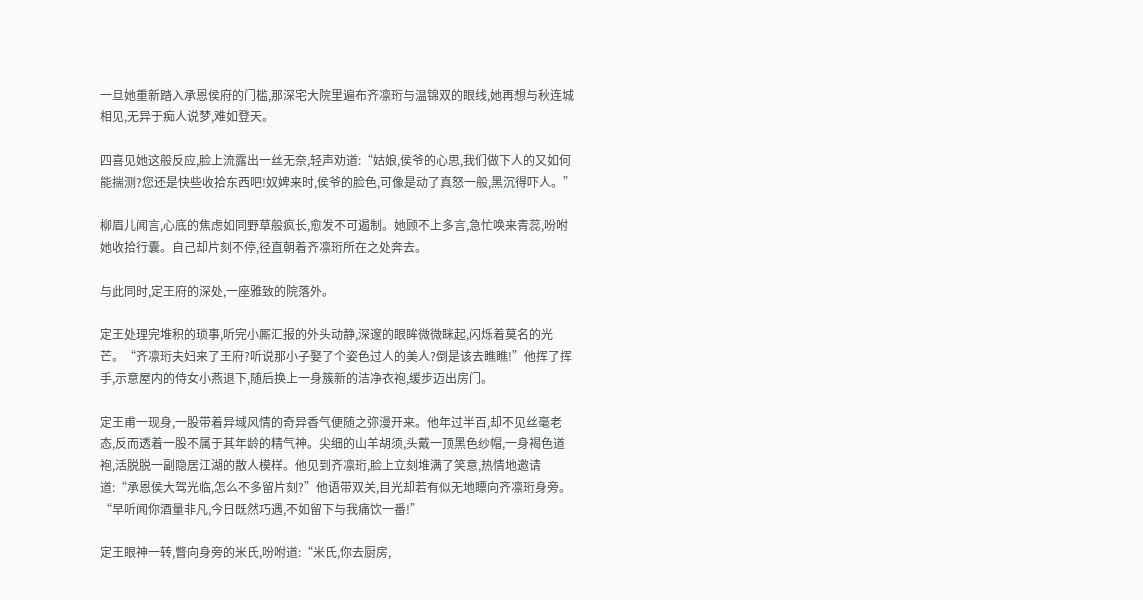一旦她重新踏入承恩侯府的门槛,那深宅大院里遍布齐凛珩与温锦双的眼线,她再想与秋连城相见,无异于痴人说梦,难如登天。

四喜见她这般反应,脸上流露出一丝无奈,轻声劝道:“姑娘,侯爷的心思,我们做下人的又如何能揣测?您还是快些收拾东西吧!奴婢来时,侯爷的脸色,可像是动了真怒一般,黑沉得吓人。”

柳眉儿闻言,心底的焦虑如同野草般疯长,愈发不可遏制。她顾不上多言,急忙唤来青蕊,吩咐她收拾行囊。自己却片刻不停,径直朝着齐凛珩所在之处奔去。

与此同时,定王府的深处,一座雅致的院落外。

定王处理完堆积的琐事,听完小厮汇报的外头动静,深邃的眼眸微微眯起,闪烁着莫名的光芒。“齐凛珩夫妇来了王府?听说那小子娶了个姿色过人的美人?倒是该去瞧瞧!”他挥了挥手,示意屋内的侍女小燕退下,随后换上一身簇新的洁净衣袍,缓步迈出房门。

定王甫一现身,一股带着异域风情的奇异香气便随之弥漫开来。他年过半百,却不见丝毫老态,反而透着一股不属于其年龄的精气神。尖细的山羊胡须,头戴一顶黑色纱帽,一身褐色道袍,活脱脱一副隐居江湖的散人模样。他见到齐凛珩,脸上立刻堆满了笑意,热情地邀请道:“承恩侯大驾光临,怎么不多留片刻?”他语带双关,目光却若有似无地瞟向齐凛珩身旁。“早听闻你酒量非凡,今日既然巧遇,不如留下与我痛饮一番!”

定王眼神一转,瞥向身旁的米氏,吩咐道:“米氏,你去厨房,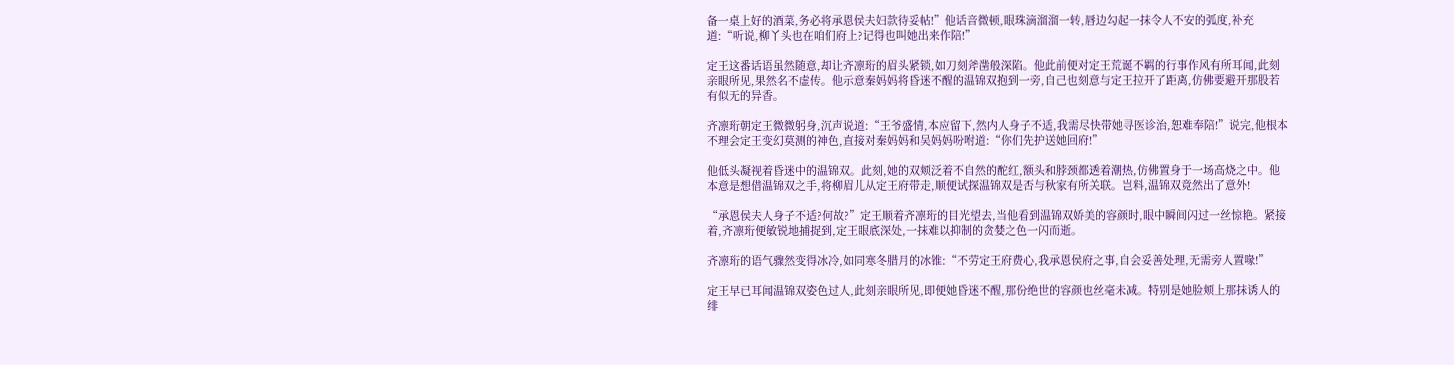备一桌上好的酒菜,务必将承恩侯夫妇款待妥帖!”他话音微顿,眼珠滴溜溜一转,唇边勾起一抹令人不安的弧度,补充道:“听说,柳丫头也在咱们府上?记得也叫她出来作陪!”

定王这番话语虽然随意,却让齐凛珩的眉头紧锁,如刀刻斧凿般深陷。他此前便对定王荒诞不羁的行事作风有所耳闻,此刻亲眼所见,果然名不虚传。他示意秦妈妈将昏迷不醒的温锦双抱到一旁,自己也刻意与定王拉开了距离,仿佛要避开那股若有似无的异香。

齐凛珩朝定王微微躬身,沉声说道:“王爷盛情,本应留下,然内人身子不适,我需尽快带她寻医诊治,恕难奉陪!”说完,他根本不理会定王变幻莫测的神色,直接对秦妈妈和吴妈妈吩咐道:“你们先护送她回府!”

他低头凝视着昏迷中的温锦双。此刻,她的双颊泛着不自然的酡红,额头和脖颈都透着潮热,仿佛置身于一场高烧之中。他本意是想借温锦双之手,将柳眉儿从定王府带走,顺便试探温锦双是否与秋家有所关联。岂料,温锦双竟然出了意外!

“承恩侯夫人身子不适?何故?”定王顺着齐凛珩的目光望去,当他看到温锦双娇美的容颜时,眼中瞬间闪过一丝惊艳。紧接着,齐凛珩便敏锐地捕捉到,定王眼底深处,一抹难以抑制的贪婪之色一闪而逝。

齐凛珩的语气骤然变得冰冷,如同寒冬腊月的冰锥:“不劳定王府费心,我承恩侯府之事,自会妥善处理,无需旁人置喙!”

定王早已耳闻温锦双姿色过人,此刻亲眼所见,即便她昏迷不醒,那份绝世的容颜也丝毫未减。特别是她脸颊上那抹诱人的绯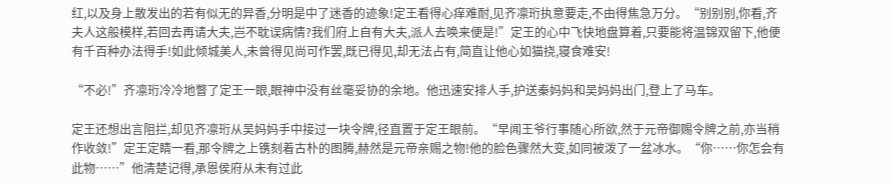红,以及身上散发出的若有似无的异香,分明是中了迷香的迹象!定王看得心痒难耐,见齐凛珩执意要走,不由得焦急万分。“别别别,你看,齐夫人这般模样,若回去再请大夫,岂不耽误病情?我们府上自有大夫,派人去唤来便是!”定王的心中飞快地盘算着,只要能将温锦双留下,他便有千百种办法得手!如此倾城美人,未曾得见尚可作罢,既已得见,却无法占有,简直让他心如猫挠,寝食难安!

“不必!”齐凛珩冷冷地瞥了定王一眼,眼神中没有丝毫妥协的余地。他迅速安排人手,护送秦妈妈和吴妈妈出门,登上了马车。

定王还想出言阻拦,却见齐凛珩从吴妈妈手中接过一块令牌,径直置于定王眼前。“早闻王爷行事随心所欲,然于元帝御赐令牌之前,亦当稍作收敛!”定王定睛一看,那令牌之上镌刻着古朴的图腾,赫然是元帝亲赐之物!他的脸色骤然大变,如同被泼了一盆冰水。“你……你怎会有此物……”他清楚记得,承恩侯府从未有过此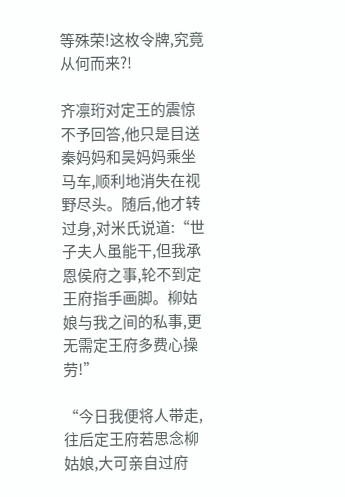等殊荣!这枚令牌,究竟从何而来?!

齐凛珩对定王的震惊不予回答,他只是目送秦妈妈和吴妈妈乘坐马车,顺利地消失在视野尽头。随后,他才转过身,对米氏说道:“世子夫人虽能干,但我承恩侯府之事,轮不到定王府指手画脚。柳姑娘与我之间的私事,更无需定王府多费心操劳!”

“今日我便将人带走,往后定王府若思念柳姑娘,大可亲自过府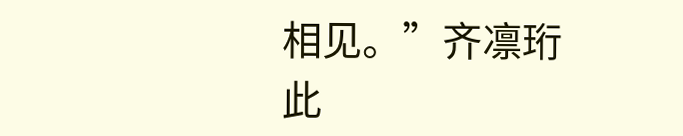相见。”齐凛珩此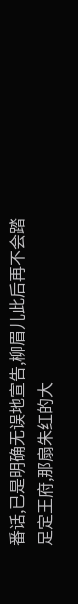番话,已是明确无误地宣告,柳眉儿此后再不会踏足定王府,那扇朱红的大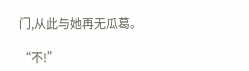门,从此与她再无瓜葛。

“不!”